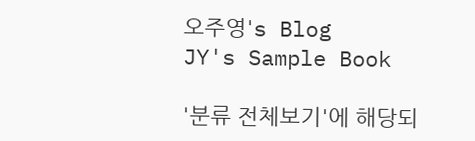오주영's Blog
JY's Sample Book

'분류 전체보기'에 해당되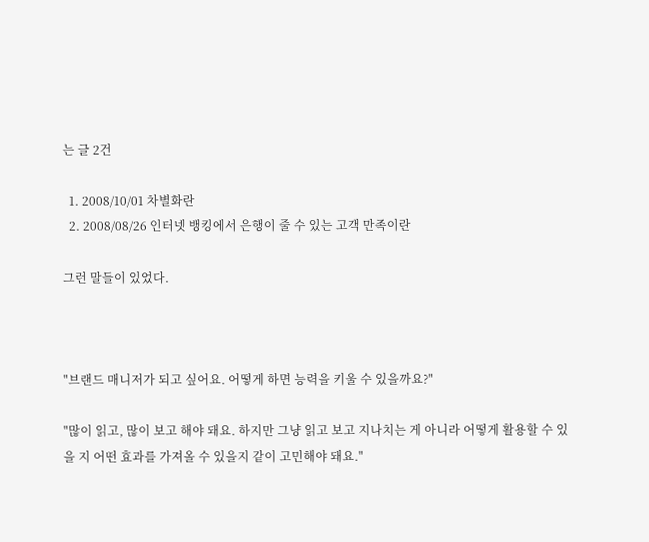는 글 2건

  1. 2008/10/01 차별화란
  2. 2008/08/26 인터넷 뱅킹에서 은행이 줄 수 있는 고객 만족이란

그런 말들이 있었다.



"브랜드 매니저가 되고 싶어요. 어떻게 하면 능력을 키울 수 있을까요?"

"많이 읽고, 많이 보고 해야 돼요. 하지만 그냥 읽고 보고 지나치는 게 아니라 어떻게 활용할 수 있을 지 어떤 효과를 가져올 수 있을지 같이 고민해야 돼요."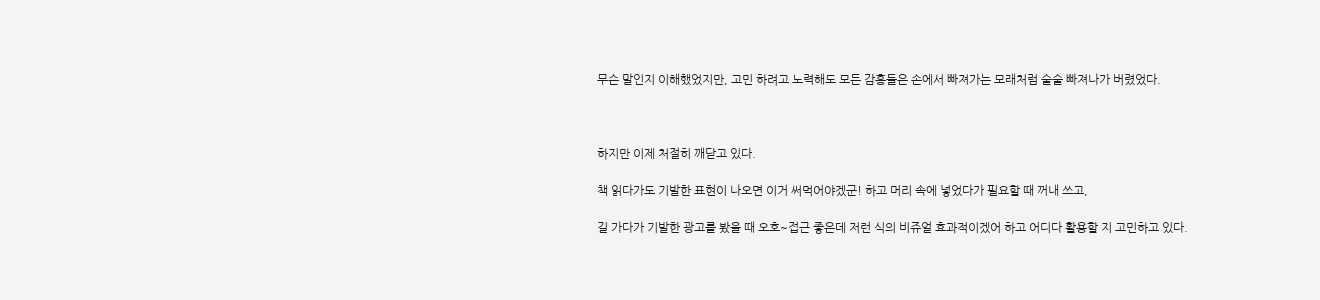무슨 말인지 이해했었지만, 고민 하려고 노력해도 모든 감흥들은 손에서 빠져가는 모래처럼 술술 빠져나가 버렸었다.



하지만 이제 처절히 깨닫고 있다.

책 읽다가도 기발한 표현이 나오면 이거 써먹어야겠군! 하고 머리 속에 넣었다가 필요할 때 꺼내 쓰고,

길 가다가 기발한 광고를 봤을 때 오호~접근 좋은데 저런 식의 비쥬얼 효과적이겠어 하고 어디다 활용할 지 고민하고 있다.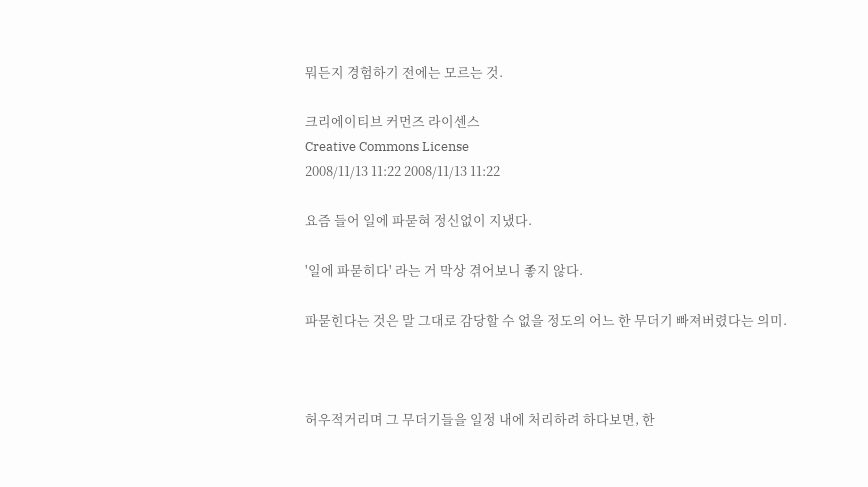뭐든지 경험하기 전에는 모르는 것.

크리에이티브 커먼즈 라이센스
Creative Commons License
2008/11/13 11:22 2008/11/13 11:22

요즘 들어 일에 파묻혀 정신없이 지냈다.

'일에 파묻히다' 라는 거 막상 겪어보니 좋지 않다.

파묻힌다는 것은 말 그대로 감당할 수 없을 정도의 어느 한 무더기 빠져버렸다는 의미.



허우적거리며 그 무더기들을 일정 내에 처리하려 하다보면, 한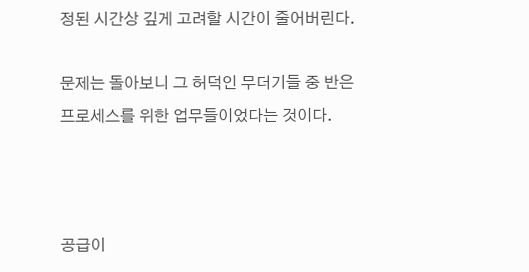정된 시간상 깊게 고려할 시간이 줄어버린다.

문제는 돌아보니 그 허덕인 무더기들 중 반은 프로세스를 위한 업무들이었다는 것이다.



공급이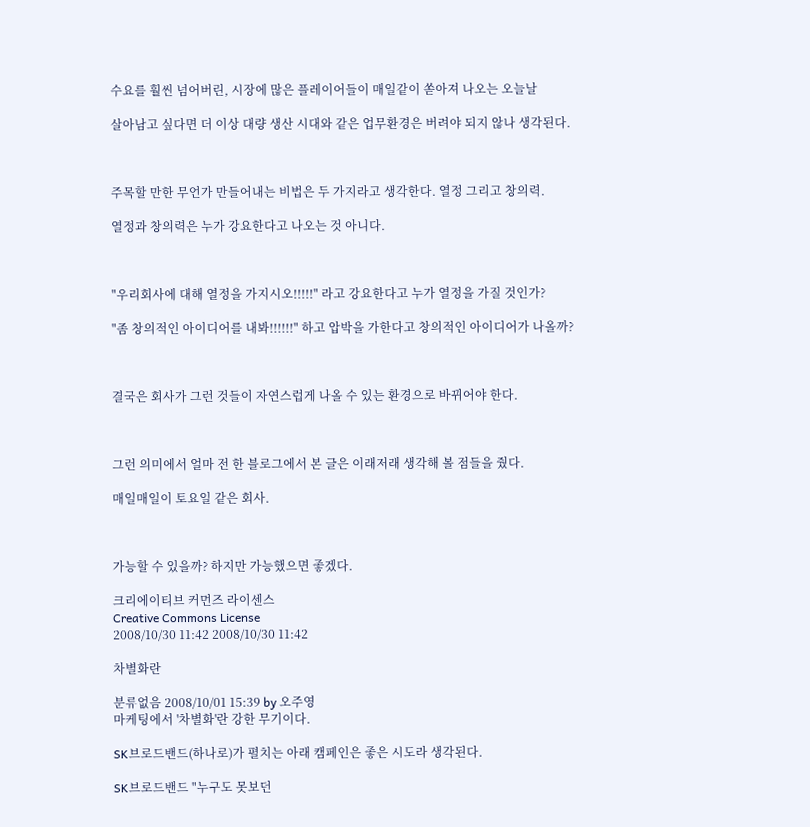수요를 훨씬 넘어버린, 시장에 많은 플레이어들이 매일같이 쏟아져 나오는 오늘날

살아남고 싶다면 더 이상 대량 생산 시대와 같은 업무환경은 버려야 되지 않나 생각된다.



주목할 만한 무언가 만들어내는 비법은 두 가지라고 생각한다. 열정 그리고 창의력.

열정과 창의력은 누가 강요한다고 나오는 것 아니다.



"우리회사에 대해 열정을 가지시오!!!!!" 라고 강요한다고 누가 열정을 가질 것인가?

"좀 창의적인 아이디어를 내봐!!!!!!" 하고 압박을 가한다고 창의적인 아이디어가 나올까?



결국은 회사가 그런 것들이 자연스럽게 나올 수 있는 환경으로 바뀌어야 한다.



그런 의미에서 얼마 전 한 블로그에서 본 글은 이래저래 생각해 볼 점들을 줬다.

매일매일이 토요일 같은 회사.



가능할 수 있을까? 하지만 가능했으면 좋겠다.

크리에이티브 커먼즈 라이센스
Creative Commons License
2008/10/30 11:42 2008/10/30 11:42

차별화란

분류없음 2008/10/01 15:39 by 오주영
마케팅에서 '차별화'란 강한 무기이다.

SK브로드밴드(하나로)가 펼치는 아래 캠페인은 좋은 시도라 생각된다.

SK브로드밴드 "누구도 못보던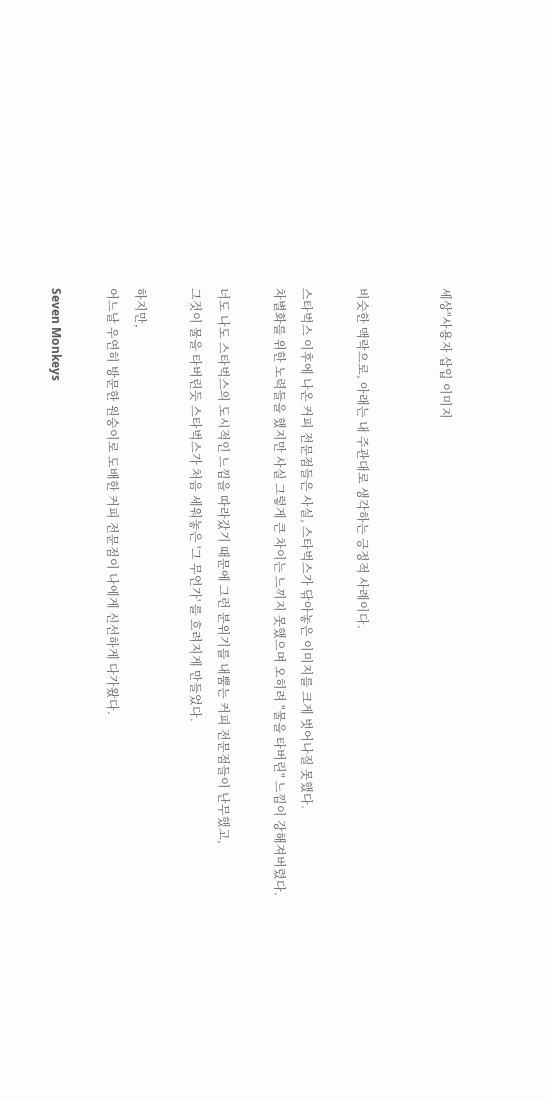세상"사용자 삽입 이미지


비슷한 맥락으로, 아래는 내 주관대로 생각하는 긍정적 사례이다.

스타벅스 이후에 나온 커피 전문점들은 사실, 스타벅스가 닦아놓은 이미지를 크게 벗어나질 못했다.
차별화를 위한 노력들을 했지만 사실 그렇게 큰 차이는 느끼지 못했으며 오히려 "물을 타버린" 느낌이 강해져버렸다.

너도 나도 스타벅스의 도시적인 느낌을 따라갔기 때문에 그런 분위기를 내뿜는 커피 전문점들이 난무했고,
그것이 물을 타버린듯 스타벅스가 처음 세워놓은 '그 무언가' 를 흐려지게 만들었다.

하지만,
어느날 우연히 방문한 원숭이로 도배한 커피 전문점이 나에게 신선하게 다가왔다.

Seven Monkeys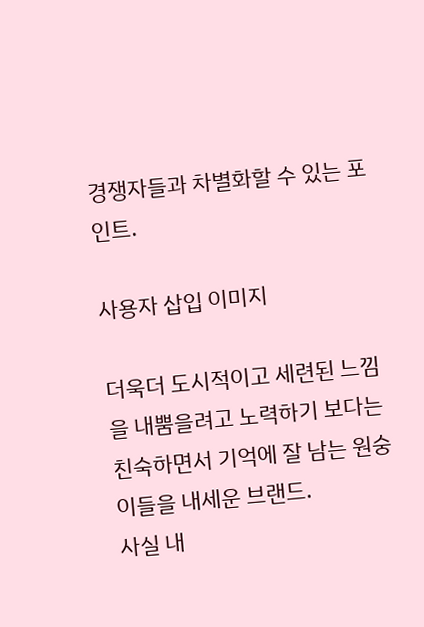경쟁자들과 차별화할 수 있는 포인트.

사용자 삽입 이미지

더욱더 도시적이고 세련된 느낌을 내뿜을려고 노력하기 보다는 친숙하면서 기억에 잘 남는 원숭이들을 내세운 브랜드.
사실 내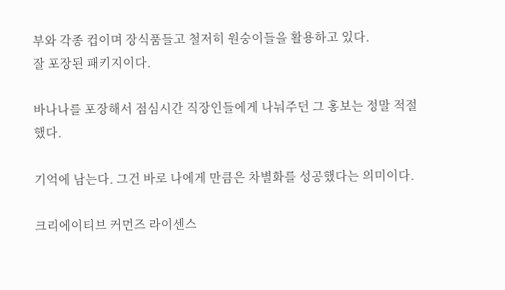부와 각종 컵이며 장식품들고 철저히 원숭이들을 활용하고 있다.
잘 포장된 패키지이다.

바나나를 포장해서 점심시간 직장인들에게 나눠주던 그 홍보는 정말 적절했다.

기억에 남는다. 그건 바로 나에게 만큼은 차별화를 성공했다는 의미이다.

크리에이티브 커먼즈 라이센스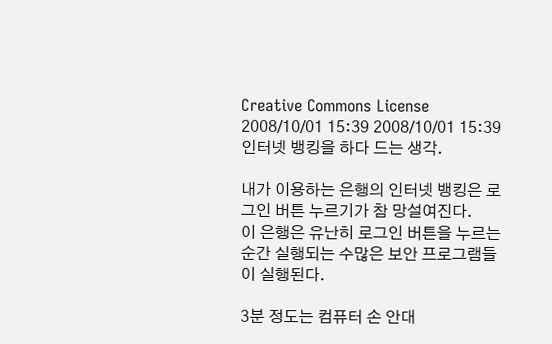Creative Commons License
2008/10/01 15:39 2008/10/01 15:39
인터넷 뱅킹을 하다 드는 생각.

내가 이용하는 은행의 인터넷 뱅킹은 로그인 버튼 누르기가 참 망설여진다.
이 은행은 유난히 로그인 버튼을 누르는 순간 실행되는 수많은 보안 프로그램들이 실행된다.

3분 정도는 컴퓨터 손 안대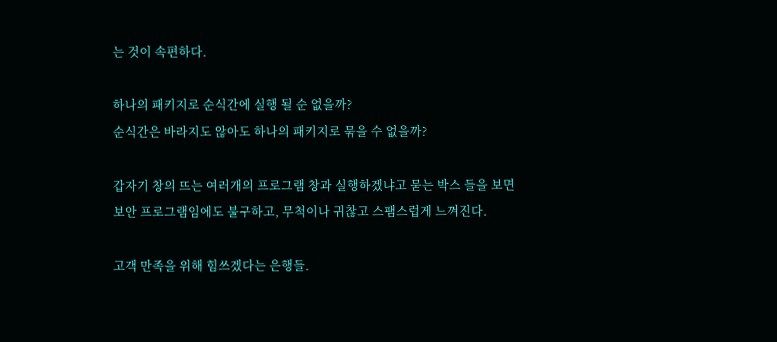는 것이 속편하다.

하나의 패키지로 순식간에 실행 될 순 없을까?
순식간은 바라지도 않아도 하나의 패키지로 묶을 수 없을까?

갑자기 창의 뜨는 여러개의 프로그램 창과 실행하겠냐고 묻는 박스 들을 보면
보안 프로그램임에도 불구하고, 무척이나 귀찮고 스팸스럽게 느껴진다.

고객 만족을 위해 힘쓰겠다는 은행들.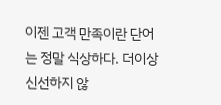이젠 고객 만족이란 단어는 정말 식상하다. 더이상 신선하지 않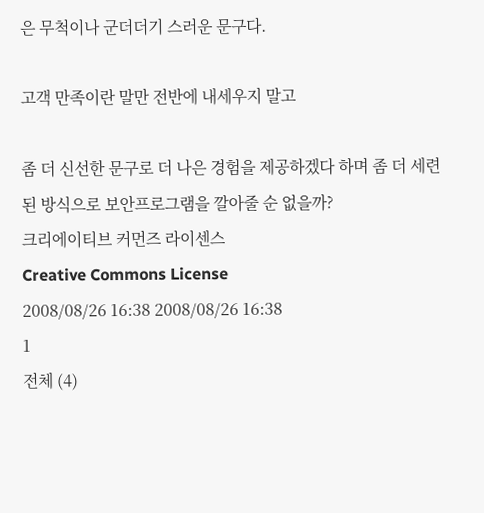은 무척이나 군더더기 스러운 문구다.

고객 만족이란 말만 전반에 내세우지 말고

좀 더 신선한 문구로 더 나은 경험을 제공하겠다 하며 좀 더 세련된 방식으로 보안프로그램을 깔아줄 순 없을까?
크리에이티브 커먼즈 라이센스
Creative Commons License
2008/08/26 16:38 2008/08/26 16:38
1
전체 (4)